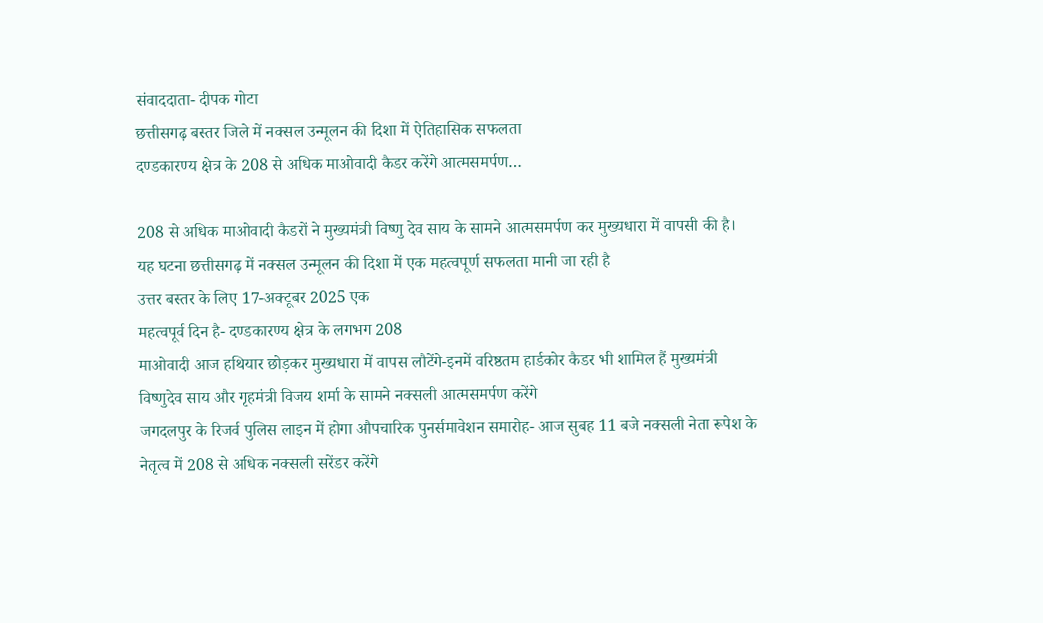संवाददाता- दीपक गोटा
छत्तीसगढ़ बस्तर जिले में नक्सल उन्मूलन की दिशा में ऐतिहासिक सफलता
दण्डकारण्य क्षेत्र के 208 से अधिक माओवादी कैडर करेंगे आत्मसमर्पण…

208 से अधिक माओवादी कैडरों ने मुख्यमंत्री विष्णु देव साय के सामने आत्मसमर्पण कर मुख्यधारा में वापसी की है। यह घटना छत्तीसगढ़ में नक्सल उन्मूलन की दिशा में एक महत्वपूर्ण सफलता मानी जा रही है
उत्तर बस्तर के लिए 17-अक्टूबर 2025 एक
महत्वपूर्व दिन है- दण्डकारण्य क्षेत्र के लगभग 208
माओवादी आज हथियार छोड़कर मुख्यधारा में वापस लौटेंगे-इनमें वरिष्ठतम हार्डकोर कैडर भी शामिल हैं मुख्यमंत्री विष्णुदेव साय और गृहमंत्री विजय शर्मा के सामने नक्सली आत्मसमर्पण करेंगे
जगदलपुर के रिजर्व पुलिस लाइन में होगा औपचारिक पुनर्समावेशन समारोह- आज सुबह 11 बजे नक्सली नेता रूपेश के नेतृत्व में 208 से अधिक नक्सली सरेंडर करेंगे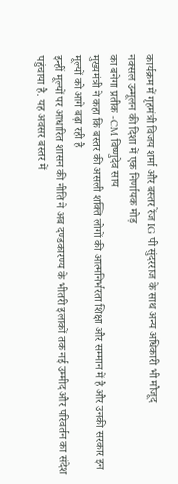कार्यक्रम में गृहमंत्री विजय शर्मा और बस्तर रेंज IG पी सुंदरराज के साथ अन्य अधिकारी भी मौजूद
नक्सल उन्मूलन की दिशा में एक निर्णायक मोड़
का बनेगा प्रतीक -CM विष्णुदेव साय
मुख्यमंत्री ने कहा कि बस्तर की असली शक्ति लोगों की आत्मनिर्भरता शिक्षा और सम्मान में है और उनकी सरकार इन मूल्यों को आगे बढ़ा रही है
इन्हीं मूल्यों पर आधारित शासन की नीति ने अब दण्डकारण्य के भीतरी इलाकों तक नई उम्मीद और परिवर्तन का संदेश पहुंचाया है. यह अवसर बस्तर में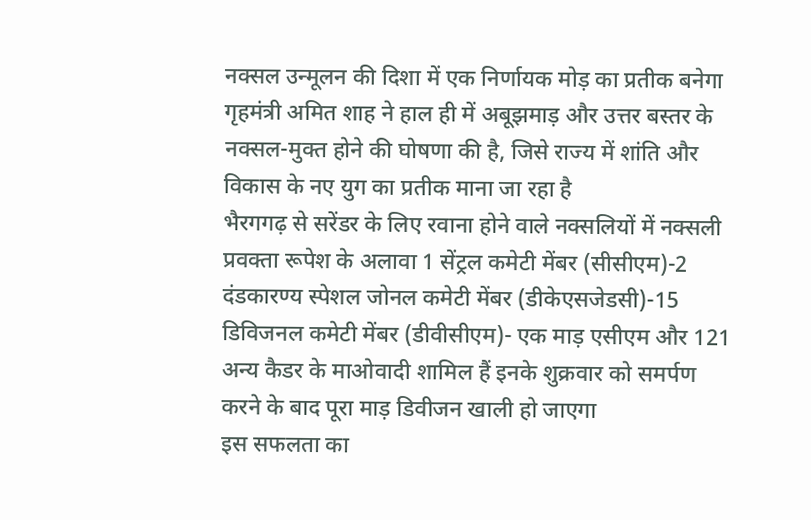नक्सल उन्मूलन की दिशा में एक निर्णायक मोड़ का प्रतीक बनेगा
गृहमंत्री अमित शाह ने हाल ही में अबूझमाड़ और उत्तर बस्तर के नक्सल-मुक्त होने की घोषणा की है, जिसे राज्य में शांति और विकास के नए युग का प्रतीक माना जा रहा है
भैरगगढ़ से सरेंडर के लिए रवाना होने वाले नक्सलियों में नक्सली प्रवक्ता रूपेश के अलावा 1 सेंट्रल कमेटी मेंबर (सीसीएम)-2 दंडकारण्य स्पेशल जोनल कमेटी मेंबर (डीकेएसजेडसी)-15 डिविजनल कमेटी मेंबर (डीवीसीएम)- एक माड़ एसीएम और 121 अन्य कैडर के माओवादी शामिल हैं इनके शुक्रवार को समर्पण करने के बाद पूरा माड़ डिवीजन खाली हो जाएगा
इस सफलता का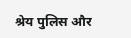श्रेय पुलिस और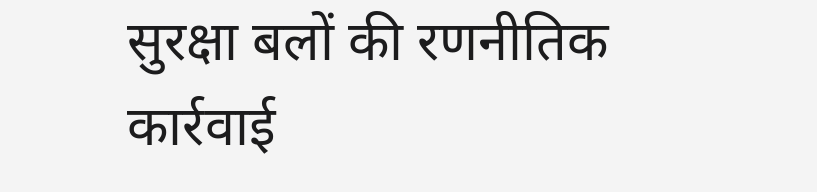सुरक्षा बलों की रणनीतिक कार्रवाई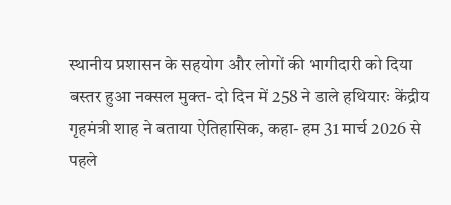स्थानीय प्रशासन के सहयोग और लोगों की भागीदारी को दिया
बस्तर हुआ नक्सल मुक्त- दो दिन में 258 ने डाले हथियारः केंद्रीय गृहमंत्री शाह ने बताया ऐतिहासिक, कहा- हम 31 मार्च 2026 से पहले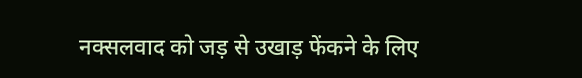नक्सलवाद को जड़ से उखाड़ फेंकने के लिए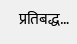प्रतिबद्ध…